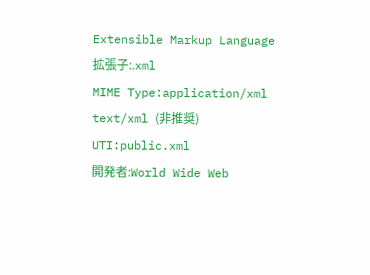Extensible Markup Language
拡張子:.xml
MIME Type:application/xml
text/xml (非推奨)
UTI:public.xml
開発者:World Wide Web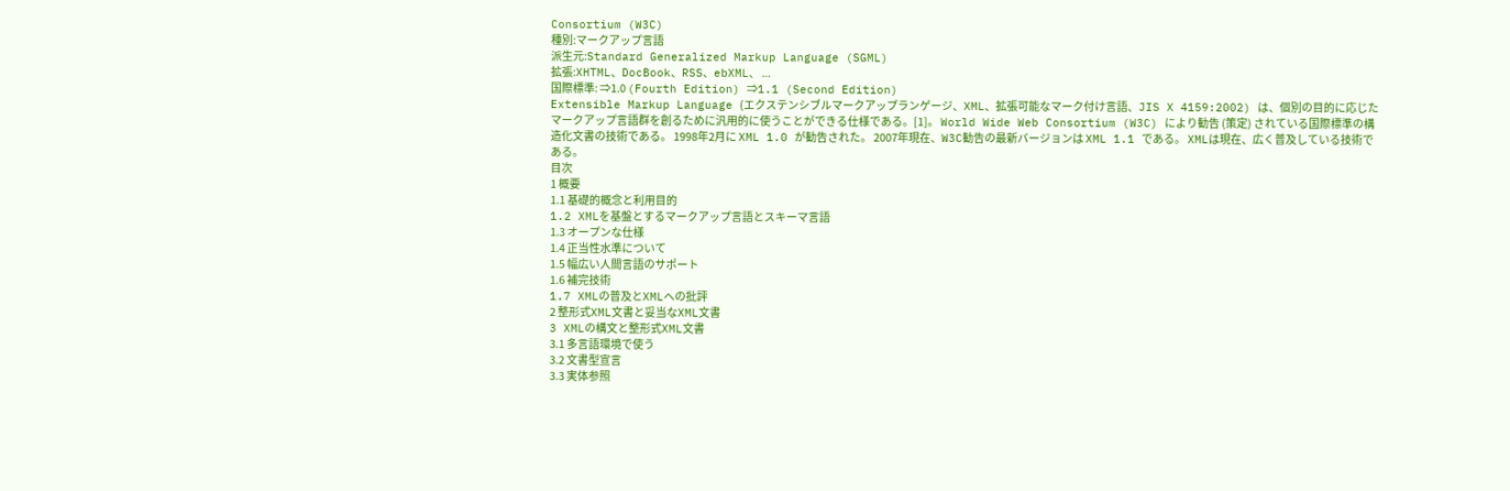Consortium (W3C)
種別:マークアップ言語
派生元:Standard Generalized Markup Language (SGML)
拡張:XHTML、DocBook、RSS、ebXML、 ...
国際標準: ⇒1.0 (Fourth Edition) ⇒1.1 (Second Edition)
Extensible Markup Language (エクステンシブルマークアップランゲージ、XML、拡張可能なマーク付け言語、JIS X 4159:2002) は、個別の目的に応じたマークアップ言語群を創るために汎用的に使うことができる仕様である。[1]。 World Wide Web Consortium (W3C) により勧告 (策定) されている国際標準の構造化文書の技術である。 1998年2月に XML 1.0 が勧告された。 2007年現在、W3C勧告の最新バージョンは XML 1.1 である。 XMLは現在、広く普及している技術である。
目次
1 概要
1.1 基礎的概念と利用目的
1.2 XMLを基盤とするマークアップ言語とスキーマ言語
1.3 オープンな仕様
1.4 正当性水準について
1.5 幅広い人間言語のサポート
1.6 補完技術
1.7 XMLの普及とXMLへの批評
2 整形式XML文書と妥当なXML文書
3 XMLの構文と整形式XML文書
3.1 多言語環境で使う
3.2 文書型宣言
3.3 実体参照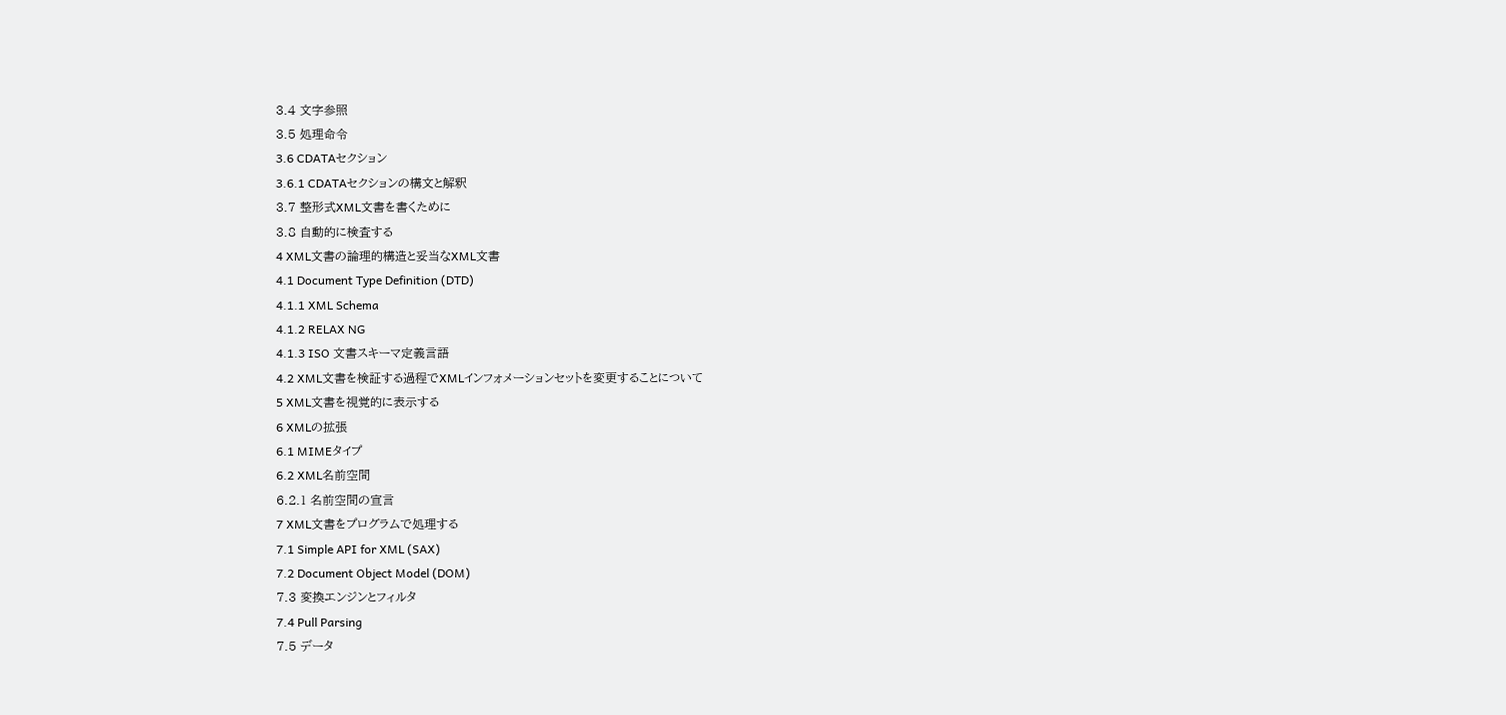3.4 文字参照
3.5 処理命令
3.6 CDATAセクション
3.6.1 CDATAセクションの構文と解釈
3.7 整形式XML文書を書くために
3.8 自動的に検査する
4 XML文書の論理的構造と妥当なXML文書
4.1 Document Type Definition (DTD)
4.1.1 XML Schema
4.1.2 RELAX NG
4.1.3 ISO 文書スキーマ定義言語
4.2 XML文書を検証する過程でXMLインフォメーションセットを変更することについて
5 XML文書を視覚的に表示する
6 XMLの拡張
6.1 MIMEタイプ
6.2 XML名前空間
6.2.1 名前空間の宣言
7 XML文書をプログラムで処理する
7.1 Simple API for XML (SAX)
7.2 Document Object Model (DOM)
7.3 変換エンジンとフィルタ
7.4 Pull Parsing
7.5 データ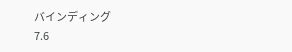バインディング
7.6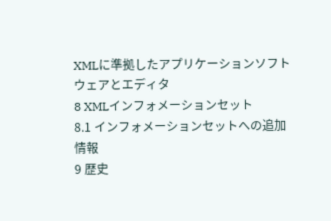XMLに準拠したアプリケーションソフトウェアとエディタ
8 XMLインフォメーションセット
8.1 インフォメーションセットへの追加情報
9 歴史